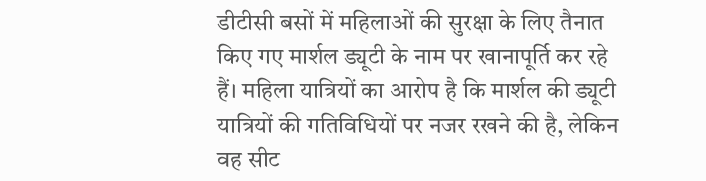डीटीसी बसों में महिलाओं की सुरक्षा के लिए तैनात किए गए मार्शल ड्यूटी के नाम पर खानापूर्ति कर रहे हैं। महिला यात्रियों का आरोप है कि मार्शल की ड्यूटी यात्रियों की गतिविधियों पर नजर रखने की है, लेकिन वह सीट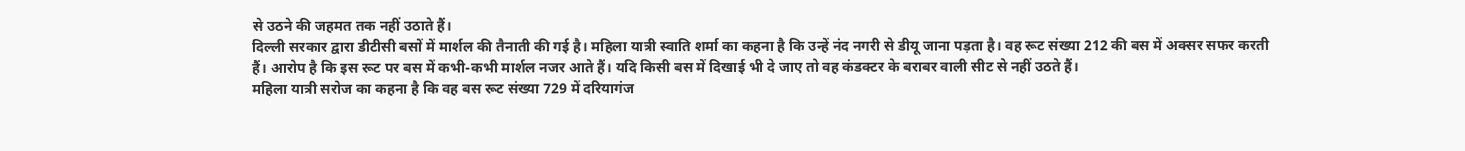से उठने की जहमत तक नहीं उठाते हैं।
दिल्ली सरकार द्वारा डीटीसी बसों में मार्शल की तैनाती की गई है। महिला यात्री स्वाति शर्मा का कहना है कि उन्हें नंद नगरी से डीयू जाना पड़ता है। वह रूट संख्या 212 की बस में अक्सर सफर करती हैं। आरोप है कि इस रूट पर बस में कभी-कभी मार्शल नजर आते हैं। यदि किसी बस में दिखाई भी दे जाए तो वह कंडक्टर के बराबर वाली सीट से नहीं उठते हैं।
महिला यात्री सरोज का कहना है कि वह बस रूट संख्या 729 में दरियागंज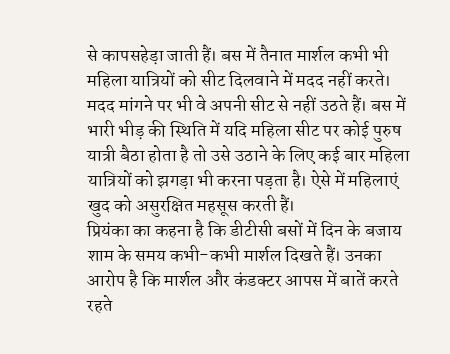से कापसहेड़ा जाती हैं। बस में तैनात मार्शल कभी भी महिला यात्रियों को सीट दिलवाने में मदद नहीं करते। मदद मांगने पर भी वे अपनी सीट से नहीं उठते हैं। बस में भारी भीड़ की स्थिति में यदि महिला सीट पर कोई पुरुष यात्री बैठा होता है तो उसे उठाने के लिए कई बार महिला यात्रियों को झगड़ा भी करना पड़ता है। ऐसे में महिलाएं खुद को असुरक्षित महसूस करती हैं।
प्रियंका का कहना है कि डीटीसी बसों में दिन के बजाय शाम के समय कभी-कभी मार्शल दिखते हैं। उनका आरोप है कि मार्शल और कंडक्टर आपस में बातें करते रहते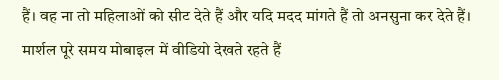हैं। वह ना तो महिलाओं को सीट देते हैं और यदि मदद मांगते हैं तो अनसुना कर देते हैं। मार्शल पूरे समय मोबाइल में वीडियो देखते रहते हैं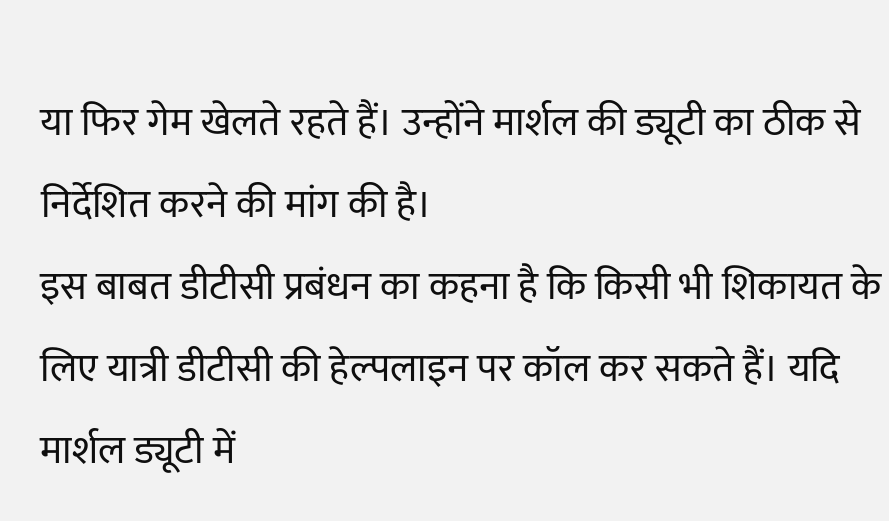या फिर गेम खेलते रहते हैं। उन्होंने मार्शल की ड्यूटी का ठीक से निर्देशित करने की मांग की है।
इस बाबत डीटीसी प्रबंधन का कहना है कि किसी भी शिकायत के लिए यात्री डीटीसी की हेल्पलाइन पर कॉल कर सकते हैं। यदि मार्शल ड्यूटी में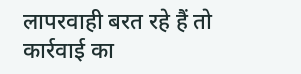लापरवाही बरत रहे हैं तो कार्रवाई का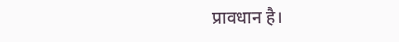प्रावधान है।